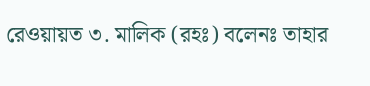রেওয়ায়ত ৩. মালিক (রহঃ) বলেনঃ তাহার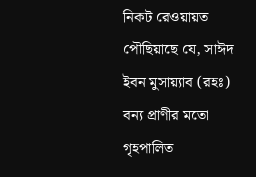নিকট রেওয়ায়ত পৌছিয়াছে যে, সাঈদ ইবন মুসায়্যাব (রহঃ) বন্য প্রাণীর মতো গৃহপালিত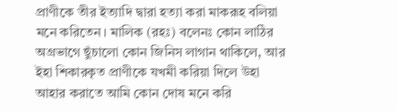প্রাণীকে তীর ইত্যাদি দ্বারা হত্যা করা মাকরূহ বলিয়া মনে করিতেন। মালিক (রহঃ) বলেনঃ কোন লাঠির অগ্রভাগে ছুঁচালো কোন জিনিস লাগান থাকিলে, আর ইহা শিকারকৃত প্রাণীকে যখমী করিয়া দিলে উহা আহার করাতে আমি কোন দোষ মনে করি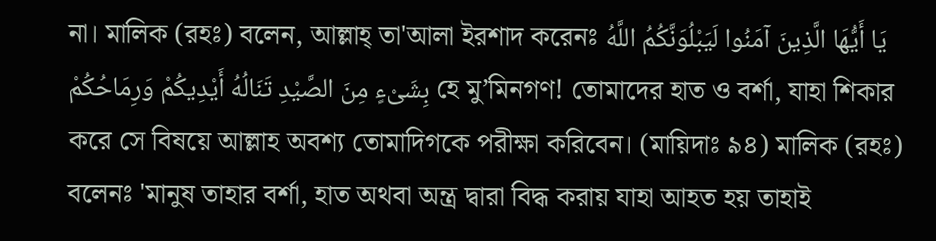না। মালিক (রহঃ) বলেন, আল্লাহ্ তা'আলা ইরশাদ করেনঃ يَا أَيُّهَا الَّذِينَ آمَنُوا لَيَبْلُوَنَّكُمُ اللَّهُ بِشَىْءٍ مِنَ الصَّيْدِ تَنَالُهُ أَيْدِيكُمْ وَرِمَاحُكُمْ হে মু’মিনগণ! তোমাদের হাত ও বর্শা, যাহা শিকার করে সে বিষয়ে আল্লাহ অবশ্য তোমাদিগকে পরীক্ষা করিবেন। (মায়িদাঃ ৯৪) মালিক (রহঃ) বলেনঃ 'মানুষ তাহার বর্শা, হাত অথবা অন্ত্র দ্বারা বিদ্ধ করায় যাহা আহত হয় তাহাই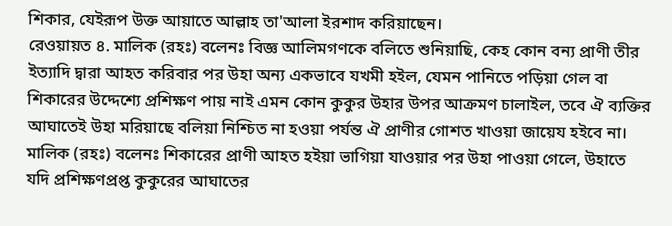শিকার, যেইরূপ উক্ত আয়াতে আল্লাহ তা'আলা ইরশাদ করিয়াছেন।
রেওয়ায়ত ৪. মালিক (রহঃ) বলেনঃ বিজ্ঞ আলিমগণকে বলিতে শুনিয়াছি, কেহ কোন বন্য প্রাণী তীর ইত্যাদি দ্বারা আহত করিবার পর উহা অন্য একভাবে যখমী হইল, যেমন পানিতে পড়িয়া গেল বা শিকারের উদ্দেশ্যে প্রশিক্ষণ পায় নাই এমন কোন কুকুর উহার উপর আক্রমণ চালাইল, তবে ঐ ব্যক্তির আঘাতেই উহা মরিয়াছে বলিয়া নিশ্চিত না হওয়া পর্যন্ত ঐ প্রাণীর গোশত খাওয়া জায়েয হইবে না। মালিক (রহঃ) বলেনঃ শিকারের প্রাণী আহত হইয়া ভাগিয়া যাওয়ার পর উহা পাওয়া গেলে, উহাতে যদি প্রশিক্ষণপ্রপ্ত কুকুরের আঘাতের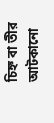চিহ্ন বা তীর আটকানো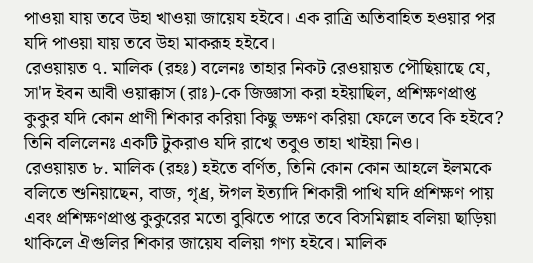পাওয়া যায় তবে উহা খাওয়া জায়েয হইবে। এক রাত্রি অতিবাহিত হওয়ার পর যদি পাওয়া যায় তবে উহা মাকরূহ হইবে।
রেওয়ায়ত ৭. মালিক (রহঃ) বলেনঃ তাহার নিকট রেওয়ায়ত পৌছিয়াছে যে, সা'দ ইবন আবী ওয়াক্কাস (রাঃ)-কে জিজ্ঞাসা করা হইয়াছিল, প্রশিক্ষণপ্রাপ্ত কুকুর যদি কোন প্রাণী শিকার করিয়া কিছু ভক্ষণ করিয়া ফেলে তবে কি হইবে? তিনি বলিলেনঃ একটি টুকরাও যদি রাখে তবুও তাহা খাইয়া নিও।
রেওয়ায়ত ৮. মালিক (রহঃ) হইতে বর্ণিত, তিনি কোন কোন আহলে ইলমকে বলিতে শুনিয়াছেন, বাজ, গৃধ্র, ঈগল ইত্যাদি শিকারী পাখি যদি প্রশিক্ষণ পায় এবং প্রশিক্ষণপ্রাপ্ত কুকুরের মতো বুঝিতে পারে তবে বিসমিল্লাহ বলিয়া ছাড়িয়া থাকিলে ঐগুলির শিকার জায়েয বলিয়া গণ্য হইবে। মালিক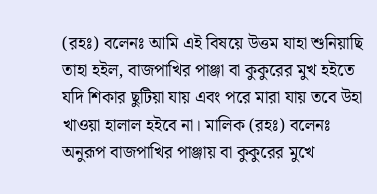(রহঃ) বলেনঃ আমি এই বিষয়ে উত্তম যাহা শুনিয়াছি তাহা হইল, বাজপাখির পাঞ্জা বা কুকুরের মুখ হইতে যদি শিকার ছুটিয়া যায় এবং পরে মারা যায় তবে উহা খাওয়া হালাল হইবে না। মালিক (রহঃ) বলেনঃ অনুরূপ বাজপাখির পাঞ্জায় বা কুকুরের মুখে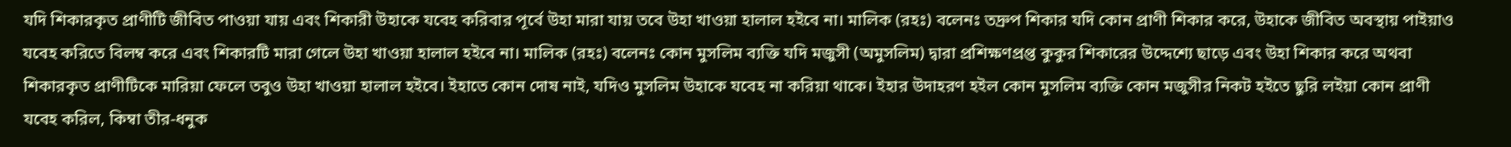যদি শিকারকৃত প্রাণীটি জীবিত পাওয়া যায় এবং শিকারী উহাকে যবেহ করিবার পূর্বে উহা মারা যায় তবে উহা খাওয়া হালাল হইবে না। মালিক (রহঃ) বলেনঃ তদ্রুপ শিকার যদি কোন প্রাণী শিকার করে, উহাকে জীবিত অবস্থায় পাইয়াও যবেহ করিতে বিলম্ব করে এবং শিকারটি মারা গেলে উহা খাওয়া হালাল হইবে না। মালিক (রহঃ) বলেনঃ কোন মুসলিম ব্যক্তি যদি মজুসী (অমুসলিম) দ্বারা প্রশিক্ষণপ্রপ্ত কুকুর শিকারের উদ্দেশ্যে ছাড়ে এবং উহা শিকার করে অথবা শিকারকৃত প্রাণীটিকে মারিয়া ফেলে তবুও উহা খাওয়া হালাল হইবে। ইহাতে কোন দোষ নাই, যদিও মুসলিম উহাকে যবেহ না করিয়া থাকে। ইহার উদাহরণ হইল কোন মুসলিম ব্যক্তি কোন মজুসীর নিকট হইতে ছুরি লইয়া কোন প্রাণী যবেহ করিল, কিম্বা তীর-ধনুক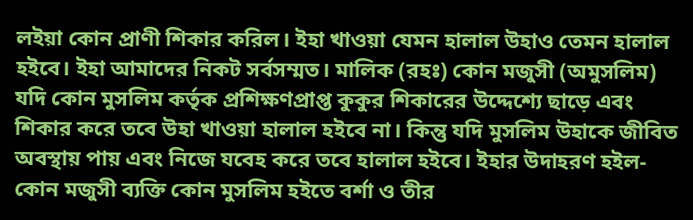লইয়া কোন প্রাণী শিকার করিল। ইহা খাওয়া যেমন হালাল উহাও তেমন হালাল হইবে। ইহা আমাদের নিকট সর্বসম্মত। মালিক (রহঃ) কোন মজুসী (অমুসলিম) যদি কোন মুসলিম কর্তৃক প্রশিক্ষণপ্রাপ্ত কুকুর শিকারের উদ্দেশ্যে ছাড়ে এবং শিকার করে তবে উহা খাওয়া হালাল হইবে না। কিন্তু যদি মুসলিম উহাকে জীবিত অবস্থায় পায় এবং নিজে যবেহ করে তবে হালাল হইবে। ইহার উদাহরণ হইল-কোন মজুসী ব্যক্তি কোন মুসলিম হইতে বর্শা ও তীর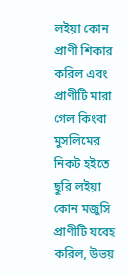লইয়া কোন প্রাণী শিকার করিল এবং প্রাণীটি মারা গেল কিংবা মুসলিমের নিকট হইতে ছুরি লইয়া কোন মজুসি প্রাণীটি যবেহ করিল, উভয়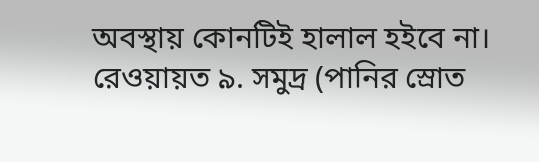অবস্থায় কোনটিই হালাল হইবে না।
রেওয়ায়ত ৯. সমুদ্র (পানির স্রোত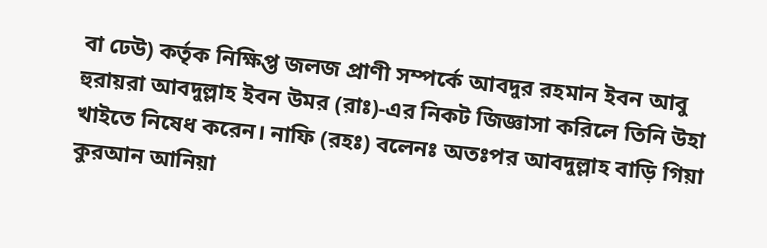বা ঢেউ) কর্তৃক নিক্ষিপ্ত জলজ প্রাণী সম্পর্কে আবদুর রহমান ইবন আবু হুরায়রা আবদুল্লাহ ইবন উমর (রাঃ)-এর নিকট জিজ্ঞাসা করিলে তিনি উহা খাইতে নিষেধ করেন। নাফি (রহঃ) বলেনঃ অতঃপর আবদুল্লাহ বাড়ি গিয়া কুরআন আনিয়া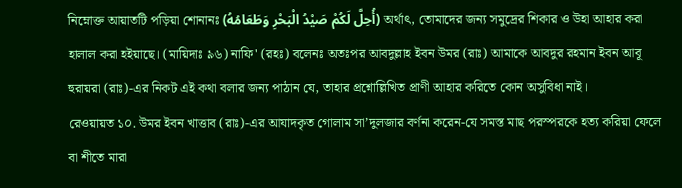নিম্নোক্ত আয়াতটি পড়িয়া শোনানঃ (أُحِلَّ لَكُمْ صَيْدُ الْبَحْرِ وَطَعَامُهُ) অর্থাৎ, তোমাদের জন্য সমুদ্রের শিকার ও উহা আহার করা হালাল করা হইয়াছে। (মায়িদাঃ ৯৬) নাফি' (রহঃ) বলেনঃ অতঃপর আবদুল্লাহ ইবন উমর (রাঃ) আমাকে আবদুর রহমান ইবন আবূ হুরায়রা (রাঃ)-এর নিকট এই কথা বলার জন্য পাঠান যে, তাহার প্রশ্নোল্লিখিত প্রাণী আহার করিতে কোন অসুবিধা নাই।
রেওয়ায়ত ১০. উমর ইবন খাত্তাব (রাঃ)-এর আযাদকৃত গোলাম সা’দুলজার বর্ণনা করেন-যে সমস্ত মাছ পরস্পরকে হত্য করিয়া ফেলে বা শীতে মারা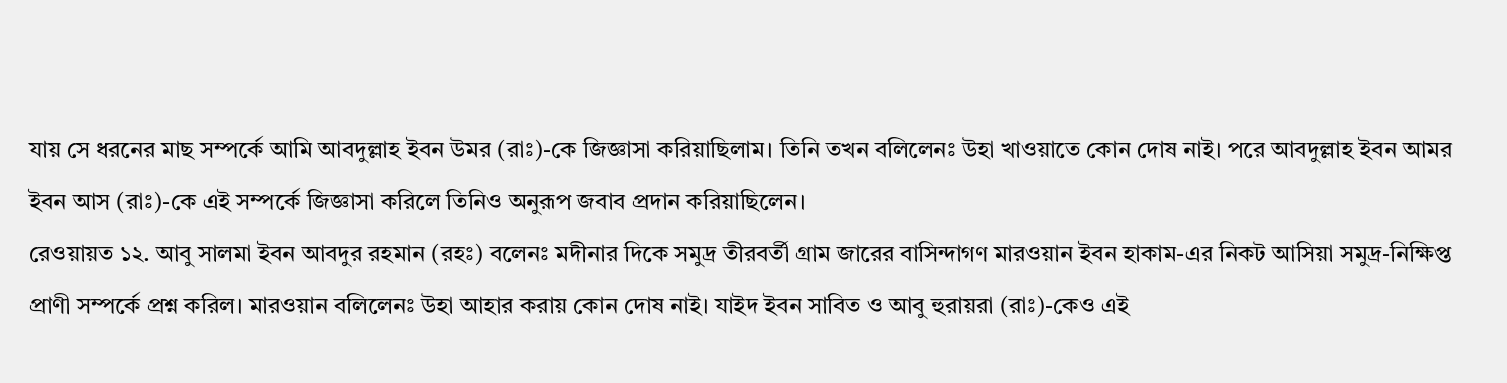যায় সে ধরনের মাছ সম্পর্কে আমি আবদুল্লাহ ইবন উমর (রাঃ)-কে জিজ্ঞাসা করিয়াছিলাম। তিনি তখন বলিলেনঃ উহা খাওয়াতে কোন দোষ নাই। পরে আবদুল্লাহ ইবন আমর ইবন আস (রাঃ)-কে এই সম্পর্কে জিজ্ঞাসা করিলে তিনিও অনুরূপ জবাব প্রদান করিয়াছিলেন।
রেওয়ায়ত ১২. আবু সালমা ইবন আবদুর রহমান (রহঃ) বলেনঃ মদীনার দিকে সমুদ্র তীরবর্তী গ্রাম জারের বাসিন্দাগণ মারওয়ান ইবন হাকাম-এর নিকট আসিয়া সমুদ্র-নিক্ষিপ্ত প্রাণী সম্পর্কে প্রশ্ন করিল। মারওয়ান বলিলেনঃ উহা আহার করায় কোন দোষ নাই। যাইদ ইবন সাবিত ও আবু হুরায়রা (রাঃ)-কেও এই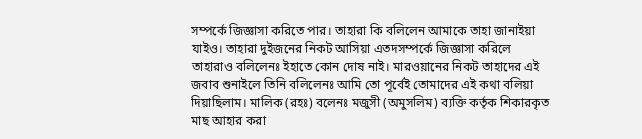সম্পর্কে জিজ্ঞাসা করিতে পার। তাহারা কি বলিলেন আমাকে তাহা জানাইয়া যাইও। তাহারা দুইজনের নিকট আসিয়া এতদসম্পর্কে জিজ্ঞাসা করিলে তাহারাও বলিলেনঃ ইহাতে কোন দোষ নাই। মারওয়ানের নিকট তাহাদের এই জবাব শুনাইলে তিনি বলিলেনঃ আমি তো পূর্বেই তোমাদের এই কথা বলিয়া দিয়াছিলাম। মালিক (রহঃ) বলেনঃ মজুসী (অমুসলিম) ব্যক্তি কর্তৃক শিকারকৃত মাছ আহার করা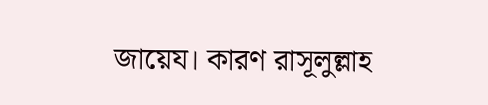জায়েয। কারণ রাসূলুল্লাহ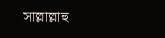সাল্লাল্লাহু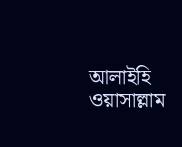আলাইহি ওয়াসাল্লাম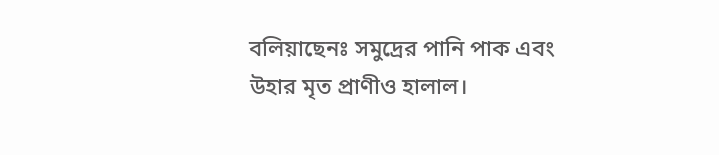বলিয়াছেনঃ সমুদ্রের পানি পাক এবং উহার মৃত প্রাণীও হালাল।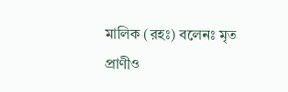মালিক (রহঃ) বলেনঃ মৃত প্রাণীও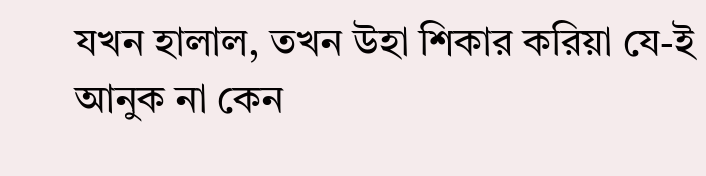যখন হালাল, তখন উহা শিকার করিয়া যে-ই আনুক না কেন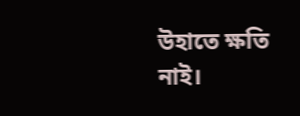উহাতে ক্ষতি নাই।